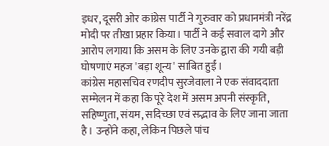इधर, दूसरी ओर कांग्रेस पार्टी ने गुरुवार को प्रधानमंत्री नरेंद्र मोदी पर तीखा प्रहार किया। पार्टी ने कई सवाल दागे और आरोप लगाया कि असम के लिए उनके द्वारा की गयी बड़ी घोषणाएं महज 'बड़ा शून्य' साबित हुईं।
कांग्रेस महासचिव रणदीप सुरजेवाला ने एक संवाददाता सम्मेलन में कहा कि पूरे देश में असम अपनी संस्कृति, सहिष्णुता, संयम, सदिच्छा एवं सद्भाव के लिए जाना जाता है। उन्होंने कहा, लेकिन पिछले पांच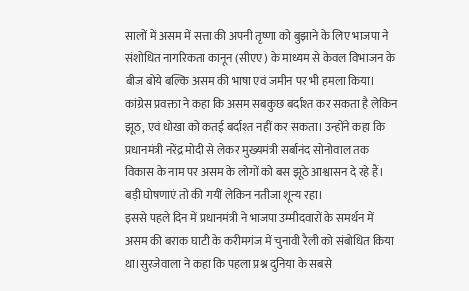सालों में असम में सत्ता की अपनी तृष्णा को बुझाने के लिए भाजपा ने संशोधित नागरिकता कानून (सीएए) के माध्यम से केवल विभाजन के बीज बोये बल्कि असम की भाषा एवं जमीन पर भी हमला किया।
कांग्रेस प्रवक्ता ने कहा कि असम सबकुछ बर्दाश्त कर सकता है लेकिन झूठ, एवं धोखा को कतई बर्दाश्त नहीं कर सकता। उन्होंने कहा कि प्रधानमंत्री नरेंद्र मोदी से लेकर मुख्यमंत्री सर्बानंद सोनोवाल तक विकास के नाम पर असम के लोगों को बस झूठे आश्वासन दे रहे हैं। बड़ी घोषणाएं तो की गयीं लेकिन नतीजा शून्य रहा।
इससे पहले दिन में प्रधानमंत्री ने भाजपा उम्मीदवारों के समर्थन में असम की बराक घाटी के करीमगंज में चुनावी रैली को संबोधित किया था।सुरजेवाला ने कहा कि पहला प्रश्न दुनिया के सबसे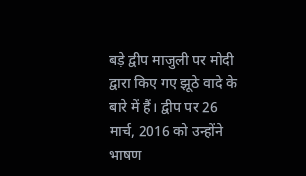बड़े द्वीप माजुली पर मोदी द्वारा किए गए झूठे वादे के बारे में हैं। द्वीप पर 26 मार्च, 2016 को उन्होंने भाषण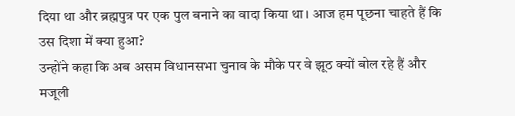दिया था और ब्रह्मपुत्र पर एक पुल बनाने का वादा किया था। आज हम पूछना चाहते हैं कि उस दिशा में क्या हुआ?
उन्होंने कहा कि अब असम विधानसभा चुनाव के मौके पर वे झूठ क्यों बोल रहे हैं और मजूली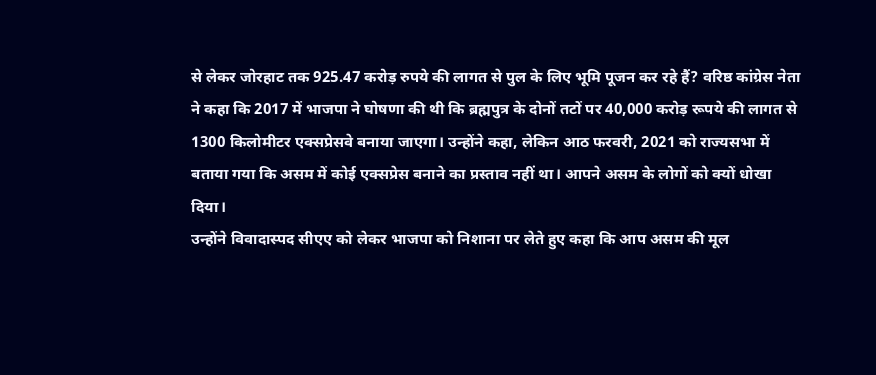से लेकर जोरहाट तक 925.47 करोड़ रुपये की लागत से पुल के लिए भूमि पूजन कर रहे हैं? वरिष्ठ कांग्रेस नेता ने कहा कि 2017 में भाजपा ने घोषणा की थी कि ब्रह्मपुत्र के दोनों तटों पर 40,000 करोड़ रूपये की लागत से 1300 किलोमीटर एक्सप्रेसवे बनाया जाएगा। उन्होंने कहा, लेकिन आठ फरवरी, 2021 को राज्यसभा में बताया गया कि असम में कोई एक्सप्रेस बनाने का प्रस्ताव नहीं था। आपने असम के लोगों को क्यों धोखा दिया।
उन्होंने विवादास्पद सीएए को लेकर भाजपा को निशाना पर लेते हुए कहा कि आप असम की मूल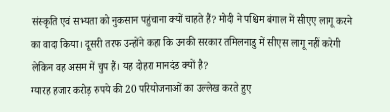संस्कृति एवं सभ्यता को नुकसान पहुंचाना क्यों चाहते हैं? मोदी ने पश्चिम बंगाल में सीएए लागू करने का वादा किया। दूसरी तरफ उन्होंने कहा कि उनकी सरकार तमिलनाडु में सीएस लागू नहीं करेगी लेकिन वह असम में चुप हैं। यह दोहरा मानदंड क्यों है?
ग्यारह हजार करोड़ रुपये की 20 परियोजनाओं का उल्लेख करते हुए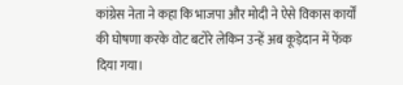कांग्रेस नेता ने कहा कि भाजपा और मोदी ने ऐसे विकास कार्यों की घोषणा करके वोट बटोरे लेकिन उन्हें अब कूड़ेदान में फेंक दिया गया।